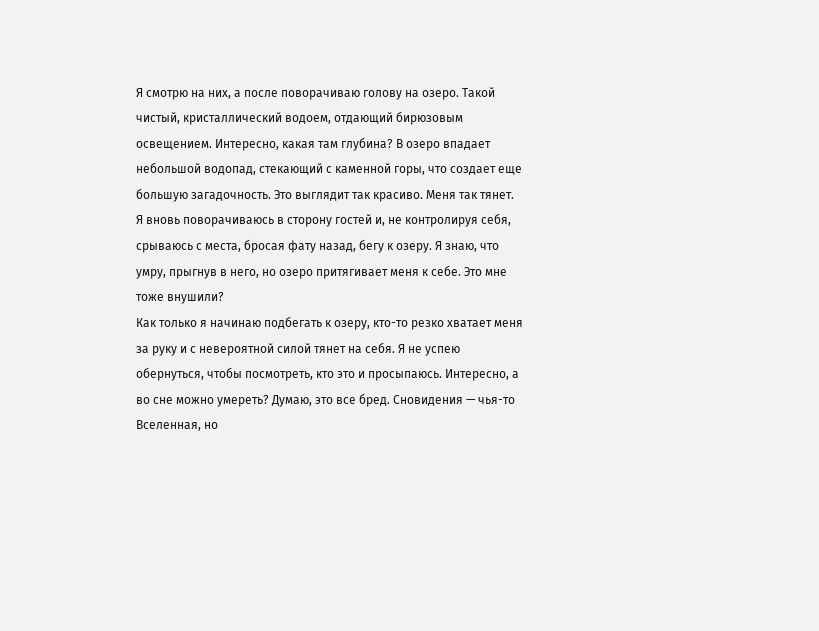Я смотрю на них, а после поворачиваю голову на озеро. Такой чистый, кристаллический водоем, отдающий бирюзовым освещением. Интересно, какая там глубина? В озеро впадает небольшой водопад, стекающий с каменной горы, что создает еще большую загадочность. Это выглядит так красиво. Меня так тянет. Я вновь поворачиваюсь в сторону гостей и, не контролируя себя, срываюсь с места, бросая фату назад, бегу к озеру. Я знаю, что умру, прыгнув в него, но озеро притягивает меня к себе. Это мне тоже внушили?
Как только я начинаю подбегать к озеру, кто-то резко хватает меня за руку и с невероятной силой тянет на себя. Я не успею обернуться, чтобы посмотреть, кто это и просыпаюсь. Интересно, а во сне можно умереть? Думаю, это все бред. Сновидения — чья-то Вселенная, но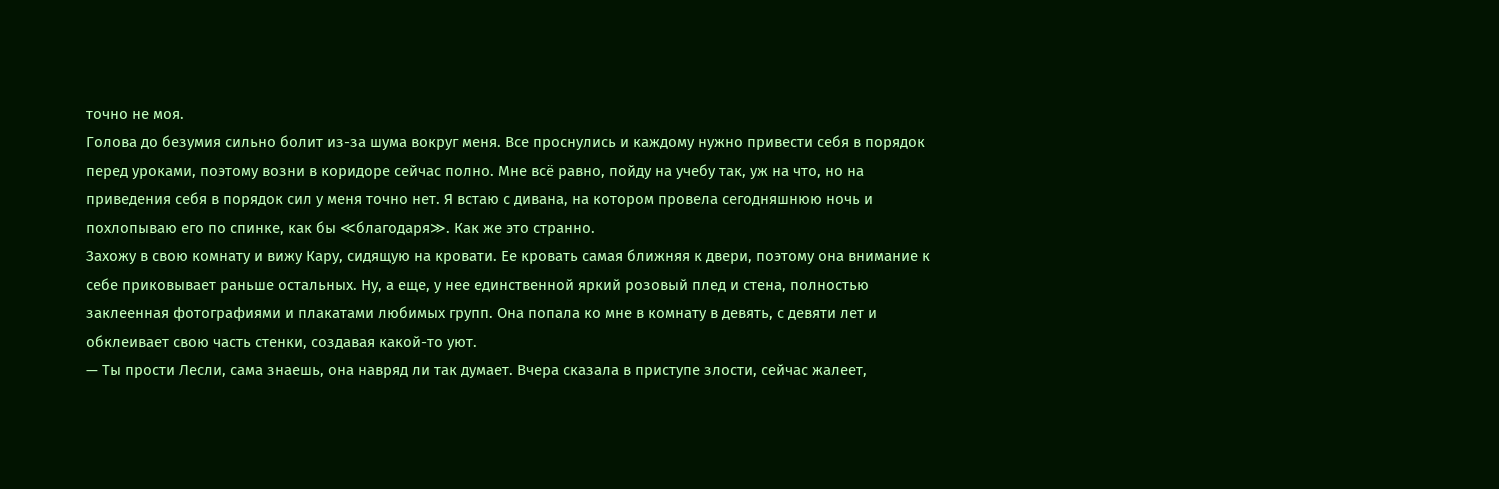точно не моя.
Голова до безумия сильно болит из-за шума вокруг меня. Все проснулись и каждому нужно привести себя в порядок перед уроками, поэтому возни в коридоре сейчас полно. Мне всё равно, пойду на учебу так, уж на что, но на приведения себя в порядок сил у меня точно нет. Я встаю с дивана, на котором провела сегодняшнюю ночь и похлопываю его по спинке, как бы ≪благодаря≫. Как же это странно.
Захожу в свою комнату и вижу Кару, сидящую на кровати. Ее кровать самая ближняя к двери, поэтому она внимание к себе приковывает раньше остальных. Ну, а еще, у нее единственной яркий розовый плед и стена, полностью заклеенная фотографиями и плакатами любимых групп. Она попала ко мне в комнату в девять, с девяти лет и обклеивает свою часть стенки, создавая какой-то уют.
— Ты прости Лесли, сама знаешь, она навряд ли так думает. Вчера сказала в приступе злости, сейчас жалеет,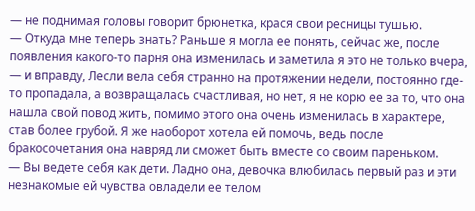— не поднимая головы говорит брюнетка, крася свои ресницы тушью.
— Откуда мне теперь знать? Раньше я могла ее понять, сейчас же, после появления какого-то парня она изменилась и заметила я это не только вчера, — и вправду, Лесли вела себя странно на протяжении недели, постоянно где-то пропадала, а возвращалась счастливая, но нет, я не корю ее за то, что она нашла свой повод жить, помимо этого она очень изменилась в характере, став более грубой. Я же наоборот хотела ей помочь, ведь после бракосочетания она навряд ли сможет быть вместе со своим пареньком.
— Вы ведете себя как дети. Ладно она, девочка влюбилась первый раз и эти незнакомые ей чувства овладели ее телом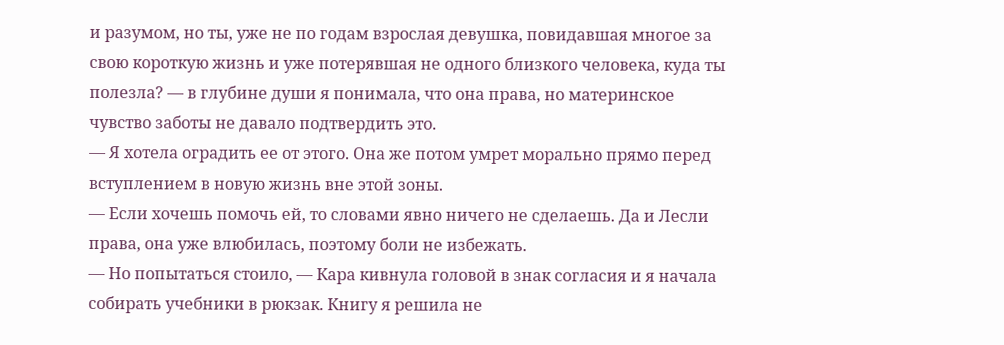и разумом, но ты, уже не по годам взрослая девушка, повидавшая многое за свою короткую жизнь и уже потерявшая не одного близкого человека, куда ты полезла? — в глубине души я понимала, что она права, но материнское чувство заботы не давало подтвердить это.
— Я хотела оградить ее от этого. Она же потом умрет морально прямо перед вступлением в новую жизнь вне этой зоны.
— Если хочешь помочь ей, то словами явно ничего не сделаешь. Да и Лесли права, она уже влюбилась, поэтому боли не избежать.
— Но попытаться стоило, — Кара кивнула головой в знак согласия и я начала собирать учебники в рюкзак. Книгу я решила не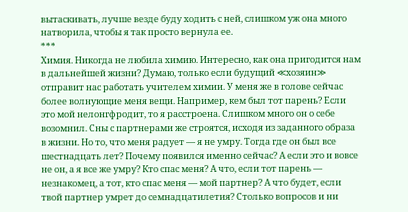вытаскивать, лучше везде буду ходить с ней, слишком уж она много натворила, чтобы я так просто вернула ее.
***
Химия. Никогда не любила химию. Интересно, как она пригодится нам в дальнейшей жизни? Думаю, только если будущий ≪хозяин≫ отправит нас работать учителем химии. У меня же в голове сейчас более волнующие меня вещи. Например, кем был тот парень? Если это мой нелонгфродит, то я расстроена. Слишком много он о себе возомнил. Сны с партнерами же строятся, исходя из заданного образа в жизни. Но то, что меня радует — я не умру. Тогда где он был все шестнадцать лет? Почему появился именно сейчас? А если это и вовсе не он, а я все же умру? Кто спас меня? А что, если тот парень — незнакомец, а тот, кто спас меня — мой партнер? А что будет, если твой партнер умрет до семнадцатилетия? Столько вопросов и ни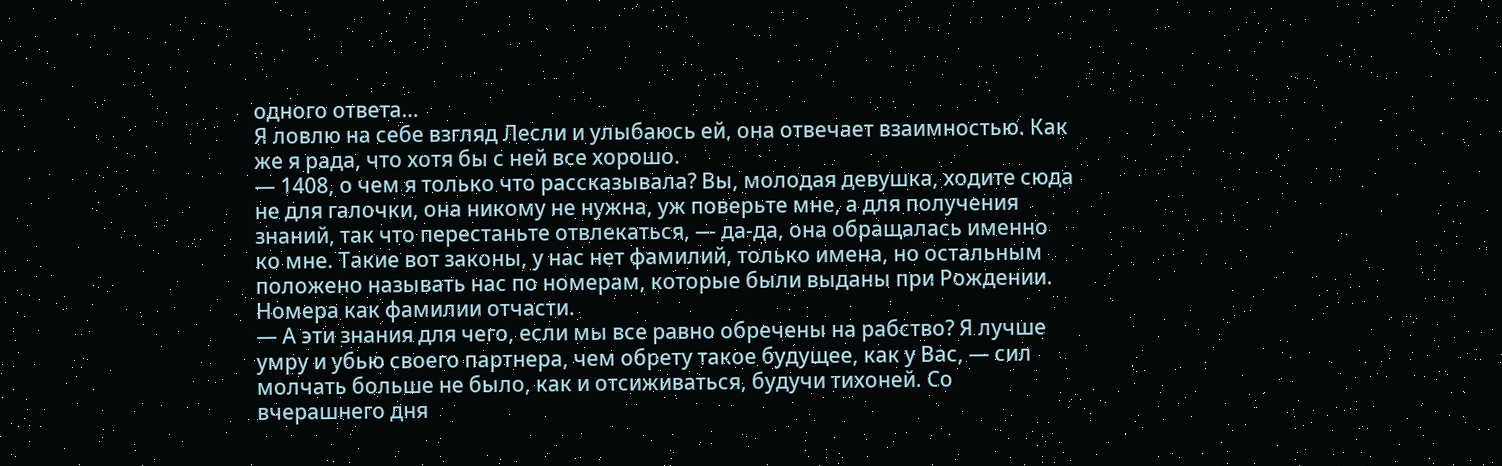одного ответа…
Я ловлю на себе взгляд Лесли и улыбаюсь ей, она отвечает взаимностью. Как же я рада, что хотя бы с ней все хорошо.
— 1408, о чем я только что рассказывала? Вы, молодая девушка, ходите сюда не для галочки, она никому не нужна, уж поверьте мне, а для получения знаний, так что перестаньте отвлекаться, — да-да, она обращалась именно ко мне. Такие вот законы, у нас нет фамилий, только имена, но остальным положено называть нас по номерам, которые были выданы при Рождении. Номера как фамилии отчасти.
— А эти знания для чего, если мы все равно обречены на рабство? Я лучше умру и убью своего партнера, чем обрету такое будущее, как у Вас, — сил молчать больше не было, как и отсиживаться, будучи тихоней. Со вчерашнего дня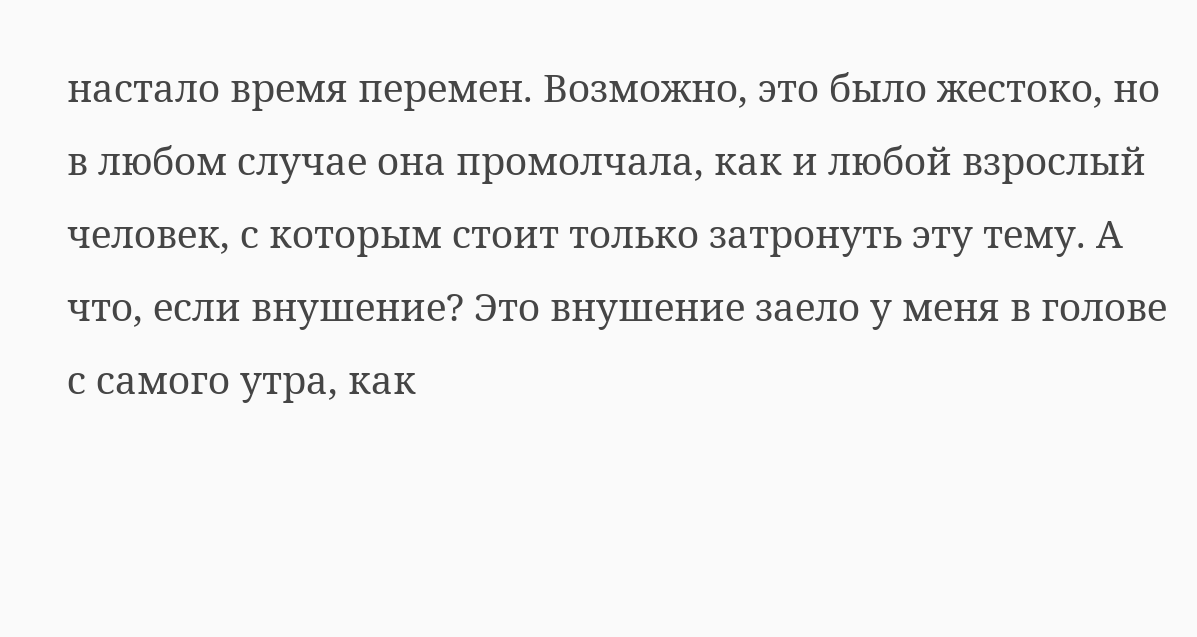настало время перемен. Возможно, это было жестоко, но в любом случае она промолчала, как и любой взрослый человек, с которым стоит только затронуть эту тему. А что, если внушение? Это внушение заело у меня в голове с самого утра, как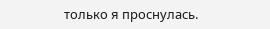только я проснулась.